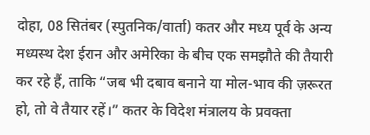दोहा, 08 सितंबर (स्पुतनिक/वार्ता) कतर और मध्य पूर्व के अन्य मध्यस्थ देश ईरान और अमेरिका के बीच एक समझौते की तैयारी कर रहे हैं, ताकि “जब भी दबाव बनाने या मोल-भाव की ज़रूरत हो, तो वे तैयार रहें।” कतर के विदेश मंत्रालय के प्रवक्ता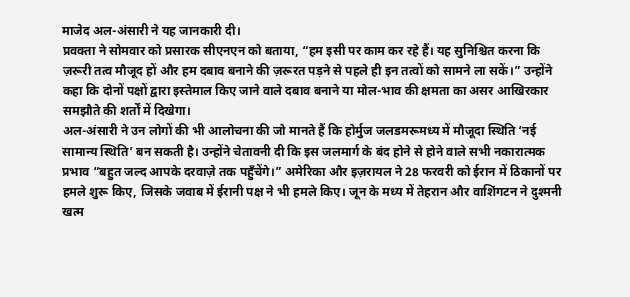माजेद अल-अंसारी ने यह जानकारी दी।
प्रवक्ता ने सोमवार को प्रसारक सीएनएन को बताया, “हम इसी पर काम कर रहे हैं। यह सुनिश्चित करना कि ज़रूरी तत्व मौजूद हों और हम दबाव बनाने की ज़रूरत पड़ने से पहले ही इन तत्वों को सामने ला सकें।” उन्होंने कहा कि दोनों पक्षों द्वारा इस्तेमाल किए जाने वाले दबाव बनाने या मोल-भाव की क्षमता का असर आखिरकार समझौते की शर्तों में दिखेगा।
अल-अंसारी ने उन लोगों की भी आलोचना की जो मानते हैं कि होर्मुज जलडमरूमध्य में मौजूदा स्थिति ‘नई सामान्य स्थिति’ बन सकती है। उन्होंने चेतावनी दी कि इस जलमार्ग के बंद होने से होने वाले सभी नकारात्मक प्रभाव “बहुत जल्द आपके दरवाज़े तक पहुँचेंगे।” अमेरिका और इज़रायल ने 28 फरवरी को ईरान में ठिकानों पर हमले शुरू किए, जिसके जवाब में ईरानी पक्ष ने भी हमले किए। जून के मध्य में तेहरान और वाशिंगटन ने दुश्मनी खत्म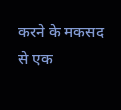करने के मकसद से एक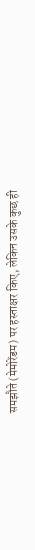समझौते (मेमोरेंडम) पर हस्ताक्षर किए, लेकिन उसके कुछ ही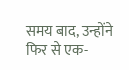समय बाद, उन्होंने फिर से एक-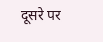दूसरे पर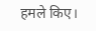हमले किए।